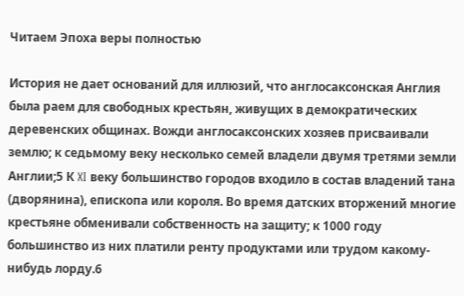Читаем Эпоха веры полностью

История не дает оснований для иллюзий, что англосаксонская Англия была раем для свободных крестьян, живущих в демократических деревенских общинах. Вожди англосаксонских хозяев присваивали землю; к седьмому веку несколько семей владели двумя третями земли Англии;5 К XI веку большинство городов входило в состав владений тана (дворянина), епископа или короля. Во время датских вторжений многие крестьяне обменивали собственность на защиту; к 1000 году большинство из них платили ренту продуктами или трудом какому-нибудь лорду.6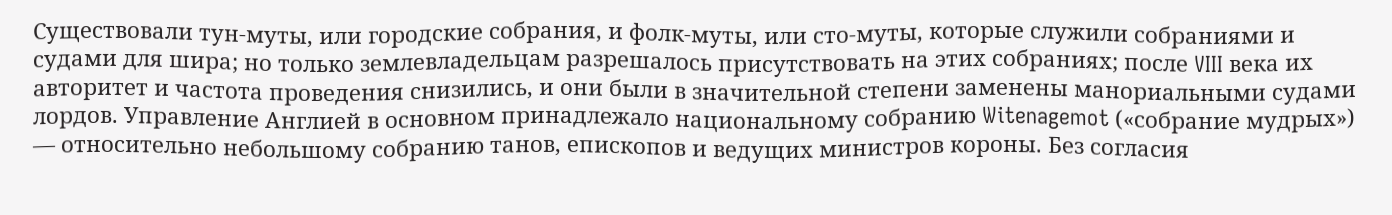Существовали тун-муты, или городские собрания, и фолк-муты, или сто-муты, которые служили собраниями и судами для шира; но только землевладельцам разрешалось присутствовать на этих собраниях; после VIII века их авторитет и частота проведения снизились, и они были в значительной степени заменены манориальными судами лордов. Управление Англией в основном принадлежало национальному собранию Witenagemot («собрание мудрых») — относительно небольшому собранию танов, епископов и ведущих министров короны. Без согласия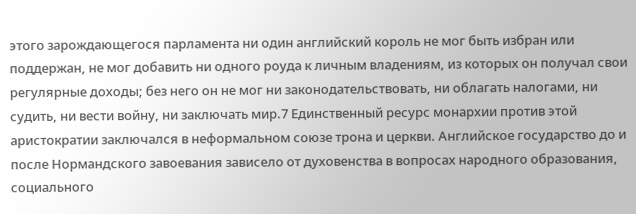этого зарождающегося парламента ни один английский король не мог быть избран или поддержан, не мог добавить ни одного роуда к личным владениям, из которых он получал свои регулярные доходы; без него он не мог ни законодательствовать, ни облагать налогами, ни судить, ни вести войну, ни заключать мир.7 Единственный ресурс монархии против этой аристократии заключался в неформальном союзе трона и церкви. Английское государство до и после Нормандского завоевания зависело от духовенства в вопросах народного образования, социального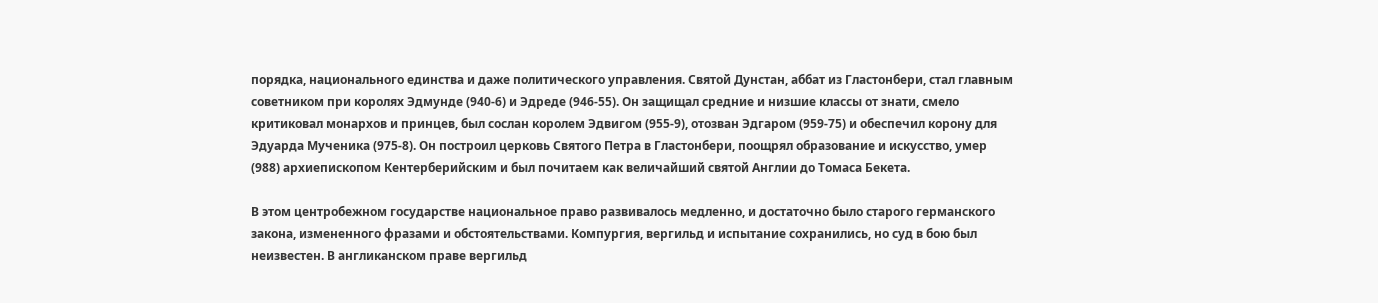порядка, национального единства и даже политического управления. Святой Дунстан, аббат из Гластонбери, стал главным советником при королях Эдмунде (940-6) и Эдреде (946-55). Он защищал средние и низшие классы от знати, смело критиковал монархов и принцев, был сослан королем Эдвигом (955-9), отозван Эдгаром (959-75) и обеспечил корону для Эдуарда Мученика (975-8). Он построил церковь Святого Петра в Гластонбери, поощрял образование и искусство, умер (988) архиепископом Кентерберийским и был почитаем как величайший святой Англии до Томаса Бекета.

В этом центробежном государстве национальное право развивалось медленно, и достаточно было старого германского закона, измененного фразами и обстоятельствами. Компургия, вергильд и испытание сохранились, но суд в бою был неизвестен. В англиканском праве вергильд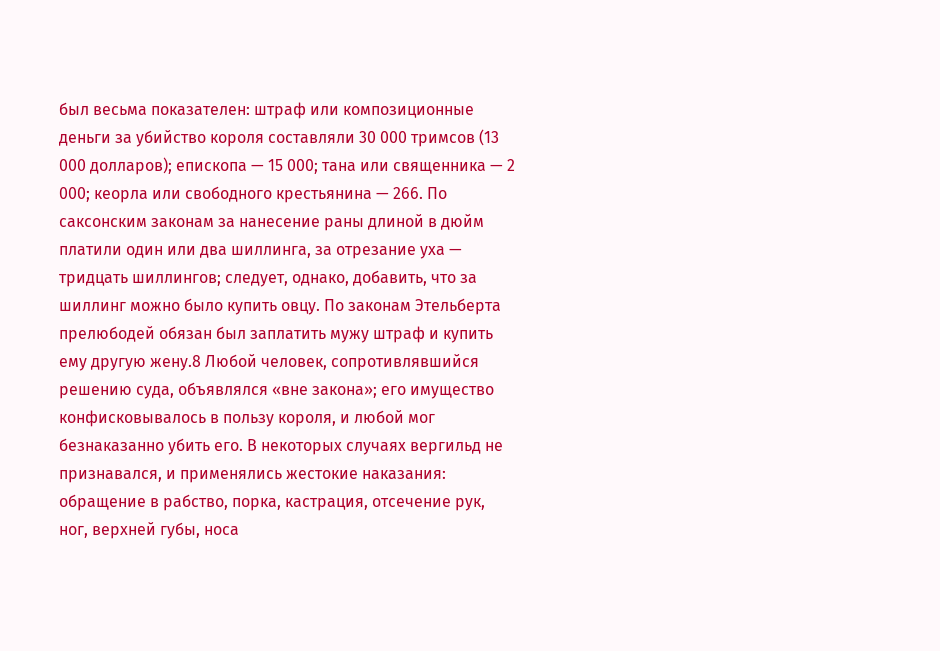был весьма показателен: штраф или композиционные деньги за убийство короля составляли 30 000 тримсов (13 000 долларов); епископа — 15 000; тана или священника — 2 000; кеорла или свободного крестьянина — 266. По саксонским законам за нанесение раны длиной в дюйм платили один или два шиллинга, за отрезание уха — тридцать шиллингов; следует, однако, добавить, что за шиллинг можно было купить овцу. По законам Этельберта прелюбодей обязан был заплатить мужу штраф и купить ему другую жену.8 Любой человек, сопротивлявшийся решению суда, объявлялся «вне закона»; его имущество конфисковывалось в пользу короля, и любой мог безнаказанно убить его. В некоторых случаях вергильд не признавался, и применялись жестокие наказания: обращение в рабство, порка, кастрация, отсечение рук, ног, верхней губы, носа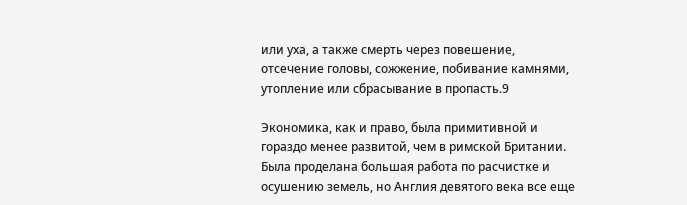или уха, а также смерть через повешение, отсечение головы, сожжение, побивание камнями, утопление или сбрасывание в пропасть.9

Экономика, как и право, была примитивной и гораздо менее развитой, чем в римской Британии. Была проделана большая работа по расчистке и осушению земель, но Англия девятого века все еще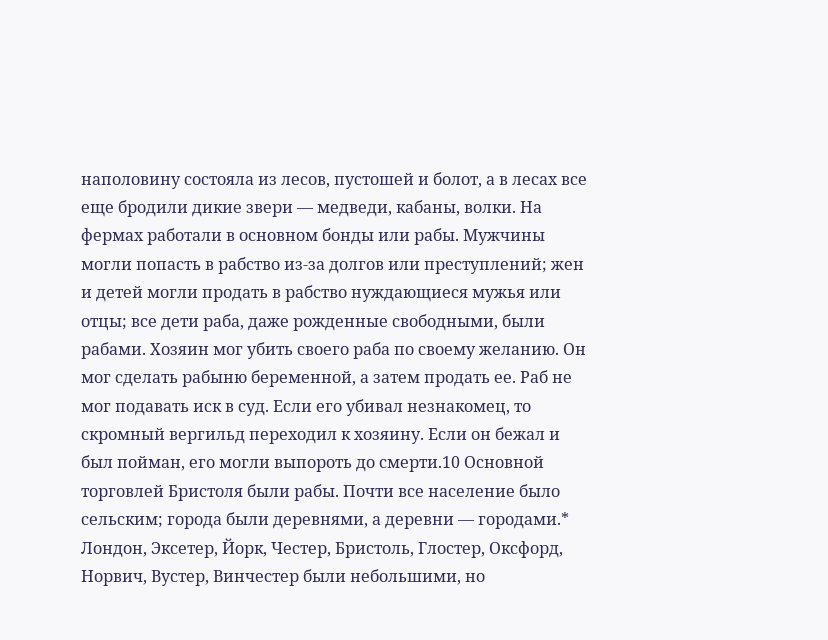наполовину состояла из лесов, пустошей и болот, а в лесах все еще бродили дикие звери — медведи, кабаны, волки. На фермах работали в основном бонды или рабы. Мужчины могли попасть в рабство из-за долгов или преступлений; жен и детей могли продать в рабство нуждающиеся мужья или отцы; все дети раба, даже рожденные свободными, были рабами. Хозяин мог убить своего раба по своему желанию. Он мог сделать рабыню беременной, а затем продать ее. Раб не мог подавать иск в суд. Если его убивал незнакомец, то скромный вергильд переходил к хозяину. Если он бежал и был пойман, его могли выпороть до смерти.10 Основной торговлей Бристоля были рабы. Почти все население было сельским; города были деревнями, а деревни — городами.* Лондон, Эксетер, Йорк, Честер, Бристоль, Глостер, Оксфорд, Норвич, Вустер, Винчестер были небольшими, но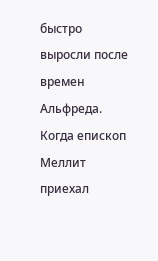быстро выросли после времен Альфреда. Когда епископ Меллит приехал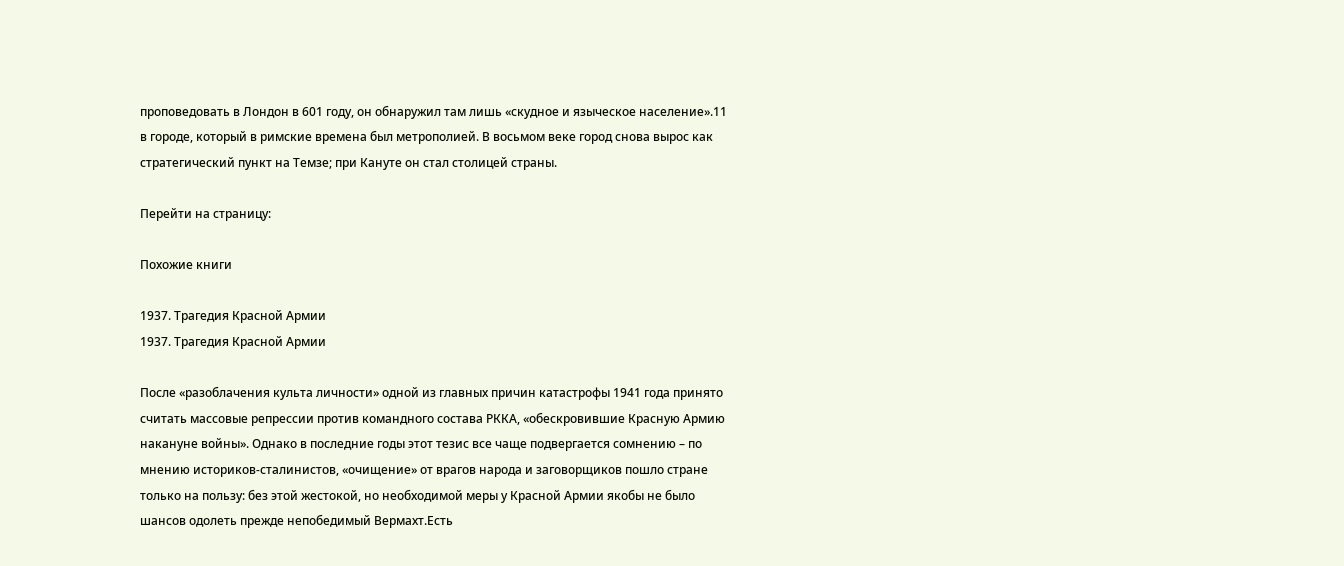проповедовать в Лондон в 601 году, он обнаружил там лишь «скудное и языческое население».11 в городе, который в римские времена был метрополией. В восьмом веке город снова вырос как стратегический пункт на Темзе; при Кануте он стал столицей страны.

Перейти на страницу:

Похожие книги

1937. Трагедия Красной Армии
1937. Трагедия Красной Армии

После «разоблачения культа личности» одной из главных причин катастрофы 1941 года принято считать массовые репрессии против командного состава РККА, «обескровившие Красную Армию накануне войны». Однако в последние годы этот тезис все чаще подвергается сомнению – по мнению историков-сталинистов, «очищение» от врагов народа и заговорщиков пошло стране только на пользу: без этой жестокой, но необходимой меры у Красной Армии якобы не было шансов одолеть прежде непобедимый Вермахт.Есть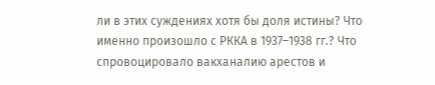ли в этих суждениях хотя бы доля истины? Что именно произошло с РККА в 1937–1938 гг.? Что спровоцировало вакханалию арестов и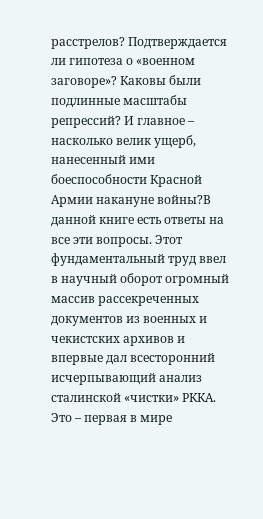расстрелов? Подтверждается ли гипотеза о «военном заговоре»? Каковы были подлинные масштабы репрессий? И главное – насколько велик ущерб, нанесенный ими боеспособности Красной Армии накануне войны?В данной книге есть ответы на все эти вопросы. Этот фундаментальный труд ввел в научный оборот огромный массив рассекреченных документов из военных и чекистских архивов и впервые дал всесторонний исчерпывающий анализ сталинской «чистки» РККА. Это – первая в мире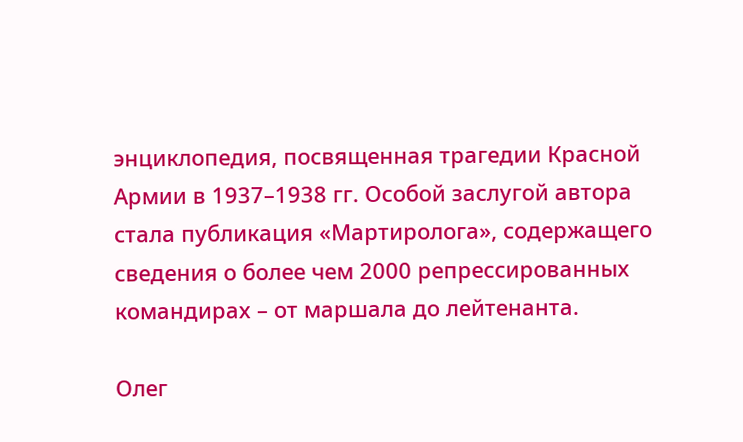энциклопедия, посвященная трагедии Красной Армии в 1937–1938 гг. Особой заслугой автора стала публикация «Мартиролога», содержащего сведения о более чем 2000 репрессированных командирах – от маршала до лейтенанта.

Олег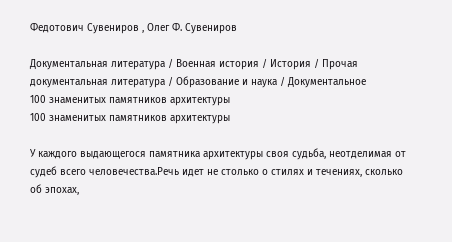Федотович Сувениров , Олег Ф. Сувениров

Документальная литература / Военная история / История / Прочая документальная литература / Образование и наука / Документальное
100 знаменитых памятников архитектуры
100 знаменитых памятников архитектуры

У каждого выдающегося памятника архитектуры своя судьба, неотделимая от судеб всего человечества.Речь идет не столько о стилях и течениях, сколько об эпохах,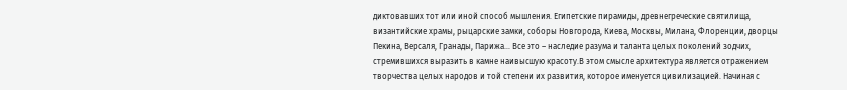диктовавших тот или иной способ мышления. Египетские пирамиды, древнегреческие святилища, византийские храмы, рыцарские замки, соборы Новгорода, Киева, Москвы, Милана, Флоренции, дворцы Пекина, Версаля, Гранады, Парижа… Все это – наследие разума и таланта целых поколений зодчих, стремившихся выразить в камне наивысшую красоту.В этом смысле архитектура является отражением творчества целых народов и той степени их развития, которое именуется цивилизацией. Начиная с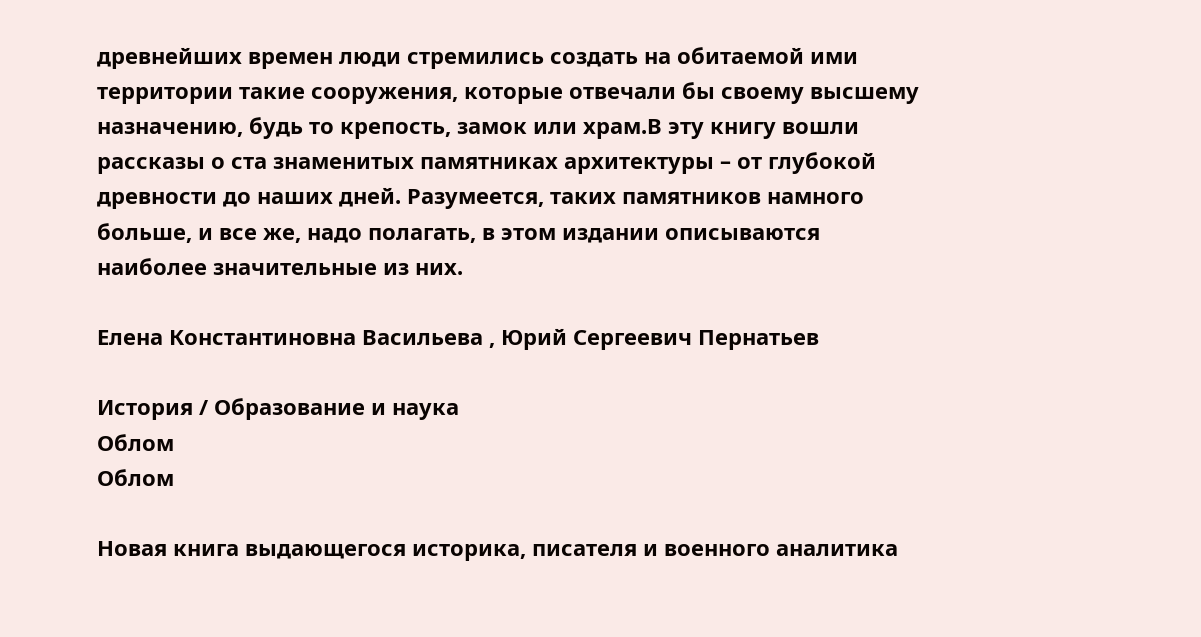древнейших времен люди стремились создать на обитаемой ими территории такие сооружения, которые отвечали бы своему высшему назначению, будь то крепость, замок или храм.В эту книгу вошли рассказы о ста знаменитых памятниках архитектуры – от глубокой древности до наших дней. Разумеется, таких памятников намного больше, и все же, надо полагать, в этом издании описываются наиболее значительные из них.

Елена Константиновна Васильева , Юрий Сергеевич Пернатьев

История / Образование и наука
Облом
Облом

Новая книга выдающегося историка, писателя и военного аналитика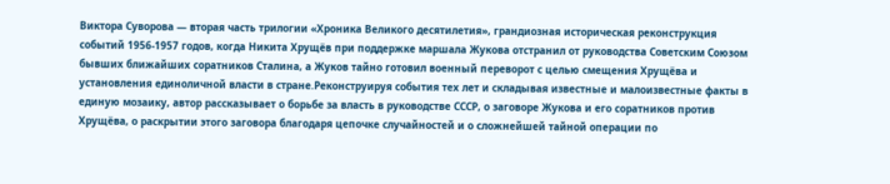Виктора Суворова — вторая часть трилогии «Хроника Великого десятилетия», грандиозная историческая реконструкция событий 1956-1957 годов, когда Никита Хрущёв при поддержке маршала Жукова отстранил от руководства Советским Союзом бывших ближайших соратников Сталина, а Жуков тайно готовил военный переворот с целью смещения Хрущёва и установления единоличной власти в стране.Реконструируя события тех лет и складывая известные и малоизвестные факты в единую мозаику, автор рассказывает о борьбе за власть в руководстве СССР, о заговоре Жукова и его соратников против Хрущёва, о раскрытии этого заговора благодаря цепочке случайностей и о сложнейшей тайной операции по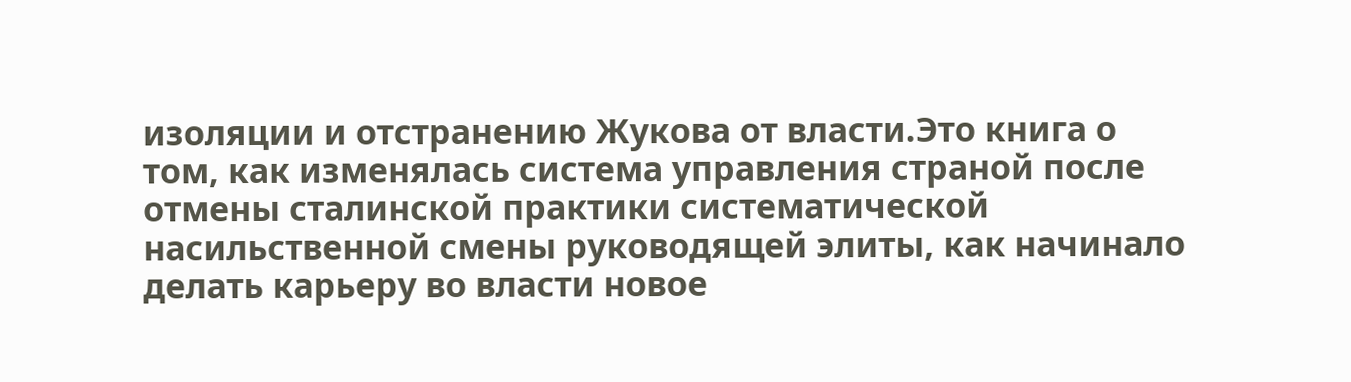изоляции и отстранению Жукова от власти.Это книга о том, как изменялась система управления страной после отмены сталинской практики систематической насильственной смены руководящей элиты, как начинало делать карьеру во власти новое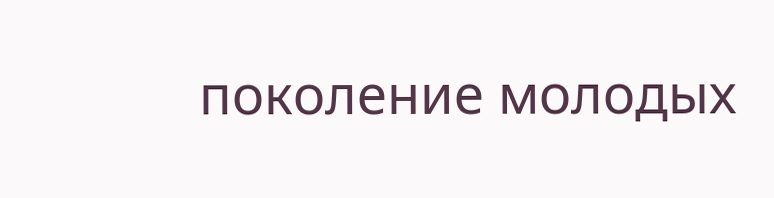поколение молодых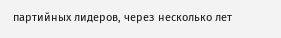партийных лидеров, через несколько лет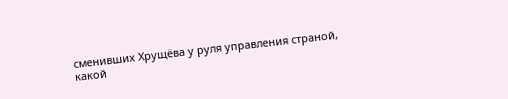сменивших Хрущёва у руля управления страной, какой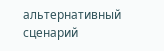альтернативный сценарий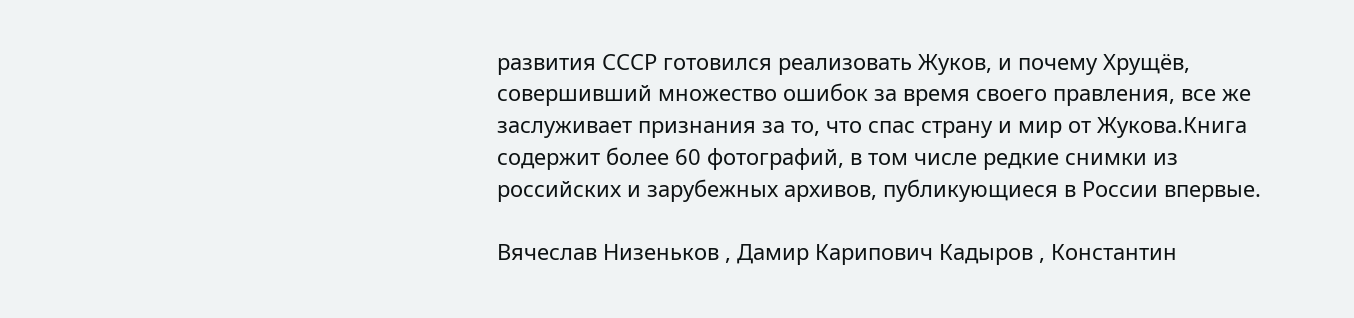развития СССР готовился реализовать Жуков, и почему Хрущёв, совершивший множество ошибок за время своего правления, все же заслуживает признания за то, что спас страну и мир от Жукова.Книга содержит более 60 фотографий, в том числе редкие снимки из российских и зарубежных архивов, публикующиеся в России впервые.

Вячеслав Низеньков , Дамир Карипович Кадыров , Константин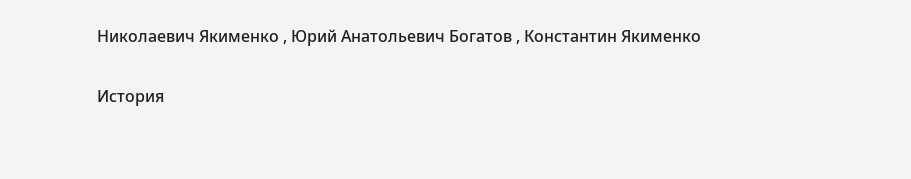Николаевич Якименко , Юрий Анатольевич Богатов , Константин Якименко

История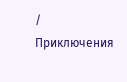/ Приключения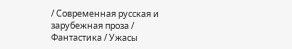/ Современная русская и зарубежная проза / Фантастика / Ужасы